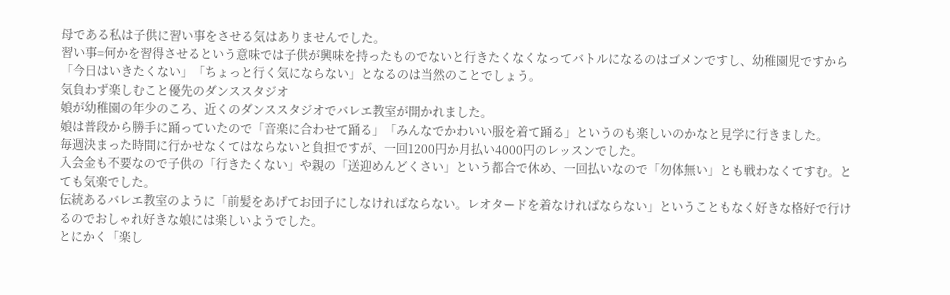母である私は子供に習い事をさせる気はありませんでした。
習い事=何かを習得させるという意味では子供が興味を持ったものでないと行きたくなくなってバトルになるのはゴメンですし、幼稚園児ですから「今日はいきたくない」「ちょっと行く気にならない」となるのは当然のことでしょう。
気負わず楽しむこと優先のダンススタジオ
娘が幼稚園の年少のころ、近くのダンススタジオでバレエ教室が開かれました。
娘は普段から勝手に踊っていたので「音楽に合わせて踊る」「みんなでかわいい服を着て踊る」というのも楽しいのかなと見学に行きました。
毎週決まった時間に行かせなくてはならないと負担ですが、一回1200円か月払い4000円のレッスンでした。
入会金も不要なので子供の「行きたくない」や親の「送迎めんどくさい」という都合で休め、一回払いなので「勿体無い」とも戦わなくてすむ。とても気楽でした。
伝統あるバレエ教室のように「前髪をあげてお団子にしなければならない。レオタードを着なければならない」ということもなく好きな格好で行けるのでおしゃれ好きな娘には楽しいようでした。
とにかく「楽し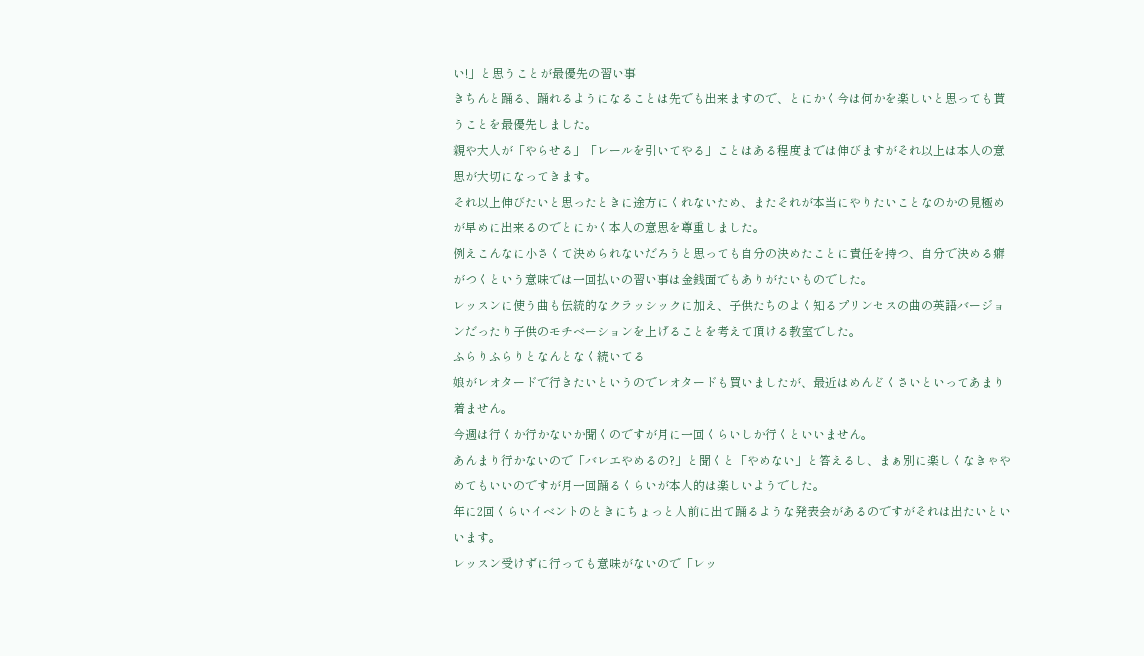い!」と思うことが最優先の習い事
きちんと踊る、踊れるようになることは先でも出来ますので、とにかく今は何かを楽しいと思っても貰うことを最優先しました。
親や大人が「やらせる」「レールを引いてやる」ことはある程度までは伸びますがそれ以上は本人の意思が大切になってきます。
それ以上伸びたいと思ったときに途方にくれないため、またそれが本当にやりたいことなのかの見極めが早めに出来るのでとにかく本人の意思を尊重しました。
例えこんなに小さくて決められないだろうと思っても自分の決めたことに責任を持つ、自分で決める癖がつくという意味では一回払いの習い事は金銭面でもありがたいものでした。
レッスンに使う曲も伝統的なクラッシックに加え、子供たちのよく知るプリンセスの曲の英語バージョンだったり子供のモチベーションを上げることを考えて頂ける教室でした。
ふらりふらりとなんとなく続いてる
娘がレオタードで行きたいというのでレオタードも買いましたが、最近はめんどくさいといってあまり着ません。
今週は行くか行かないか聞くのですが月に一回くらいしか行くといいません。
あんまり行かないので「バレエやめるの?」と聞くと「やめない」と答えるし、まぁ別に楽しくなきゃやめてもいいのですが月一回踊るくらいが本人的は楽しいようでした。
年に2回くらいイベントのときにちょっと人前に出て踊るような発表会があるのですがそれは出たいといいます。
レッスン受けずに行っても意味がないので「レッ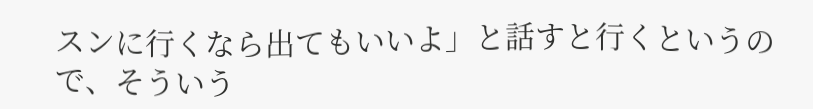スンに行くなら出てもいいよ」と話すと行くというので、そういう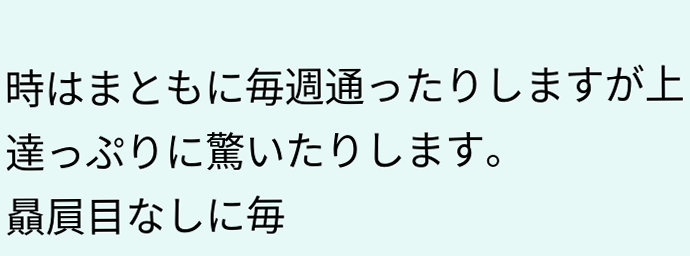時はまともに毎週通ったりしますが上達っぷりに驚いたりします。
贔屓目なしに毎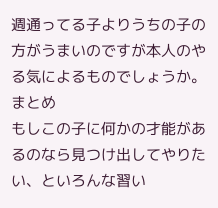週通ってる子よりうちの子の方がうまいのですが本人のやる気によるものでしょうか。
まとめ
もしこの子に何かの才能があるのなら見つけ出してやりたい、といろんな習い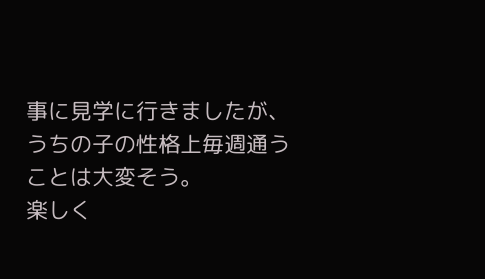事に見学に行きましたが、うちの子の性格上毎週通うことは大変そう。
楽しく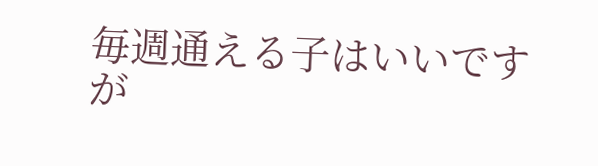毎週通える子はいいですが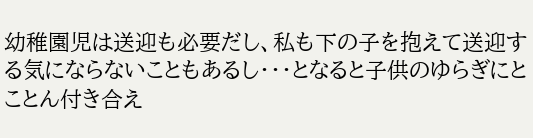幼稚園児は送迎も必要だし、私も下の子を抱えて送迎する気にならないこともあるし・・・となると子供のゆらぎにとことん付き合え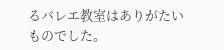るバレエ教室はありがたいものでした。